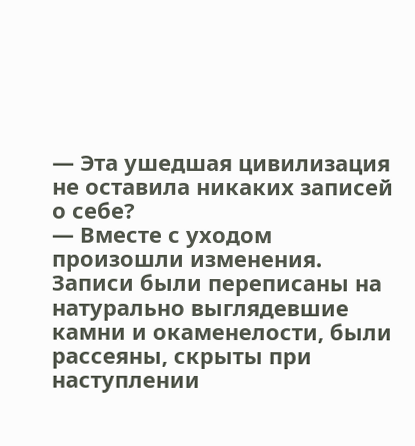— Эта ушедшая цивилизация не оставила никаких записей о себе?
— Вместе с уходом произошли изменения. Записи были переписаны на натурально выглядевшие камни и окаменелости, были рассеяны, скрыты при наступлении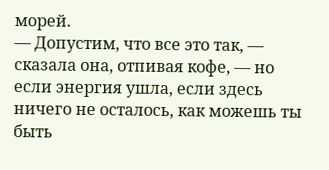морей.
— Допустим, что все это так, — сказала она, отпивая кофе, — но если энергия ушла, если здесь ничего не осталось, как можешь ты быть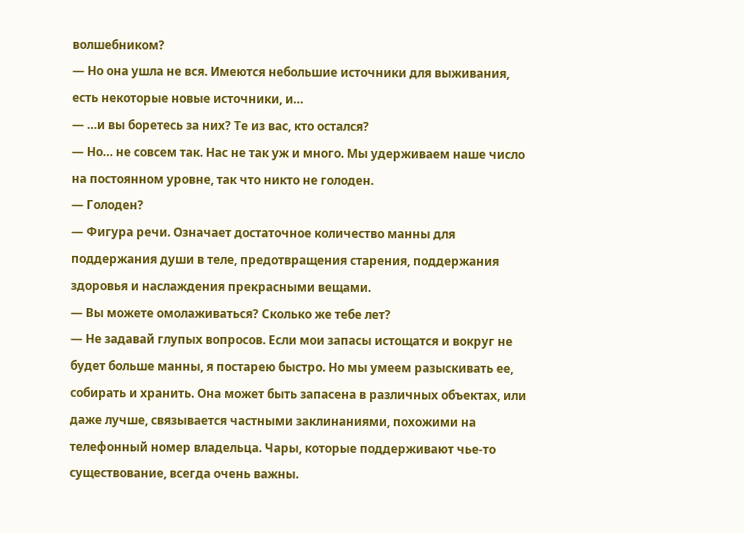волшебником?
— Но она ушла не вся. Имеются небольшие источники для выживания, есть некоторые новые источники, и…
— …и вы боретесь за них? Те из вас, кто остался?
— Но… не совсем так. Нас не так уж и много. Мы удерживаем наше число на постоянном уровне, так что никто не голоден.
— Голоден?
— Фигура речи. Означает достаточное количество манны для поддержания души в теле, предотвращения старения, поддержания здоровья и наслаждения прекрасными вещами.
— Вы можете омолаживаться? Сколько же тебе лет?
— Не задавай глупых вопросов. Если мои запасы истощатся и вокруг не будет больше манны, я постарею быстро. Но мы умеем разыскивать ее, собирать и хранить. Она может быть запасена в различных объектах, или даже лучше, связывается частными заклинаниями, похожими на телефонный номер владельца. Чары, которые поддерживают чье-то существование, всегда очень важны.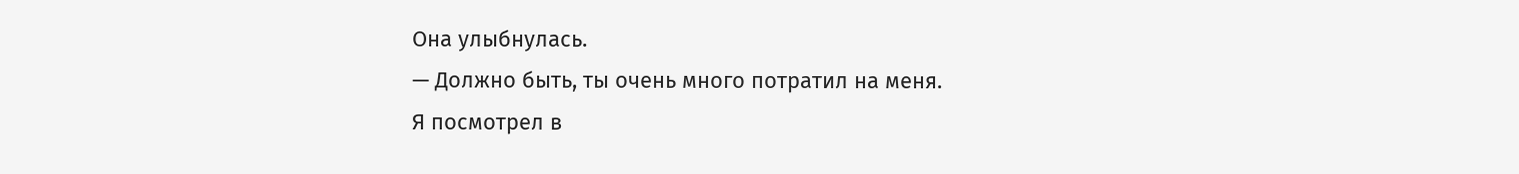Она улыбнулась.
— Должно быть, ты очень много потратил на меня.
Я посмотрел в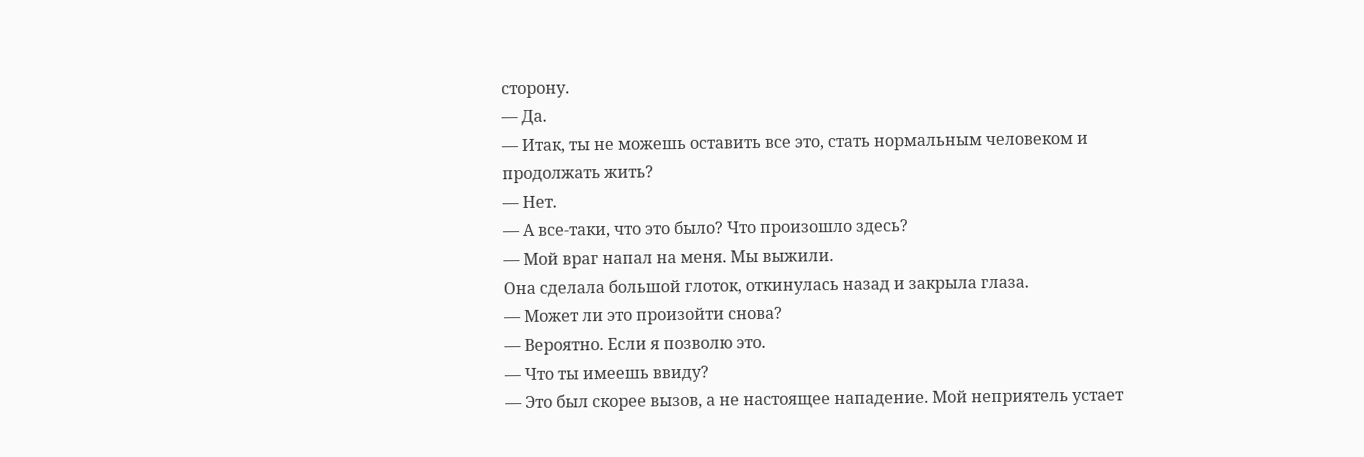сторону.
— Да.
— Итак, ты не можешь оставить все это, стать нормальным человеком и продолжать жить?
— Нет.
— А все-таки, что это было? Что произошло здесь?
— Мой враг напал на меня. Мы выжили.
Она сделала большой глоток, откинулась назад и закрыла глаза.
— Может ли это произойти снова?
— Вероятно. Если я позволю это.
— Что ты имеешь ввиду?
— Это был скорее вызов, а не настоящее нападение. Мой неприятель устает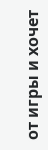от игры и хочет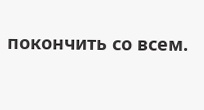покончить со всем.